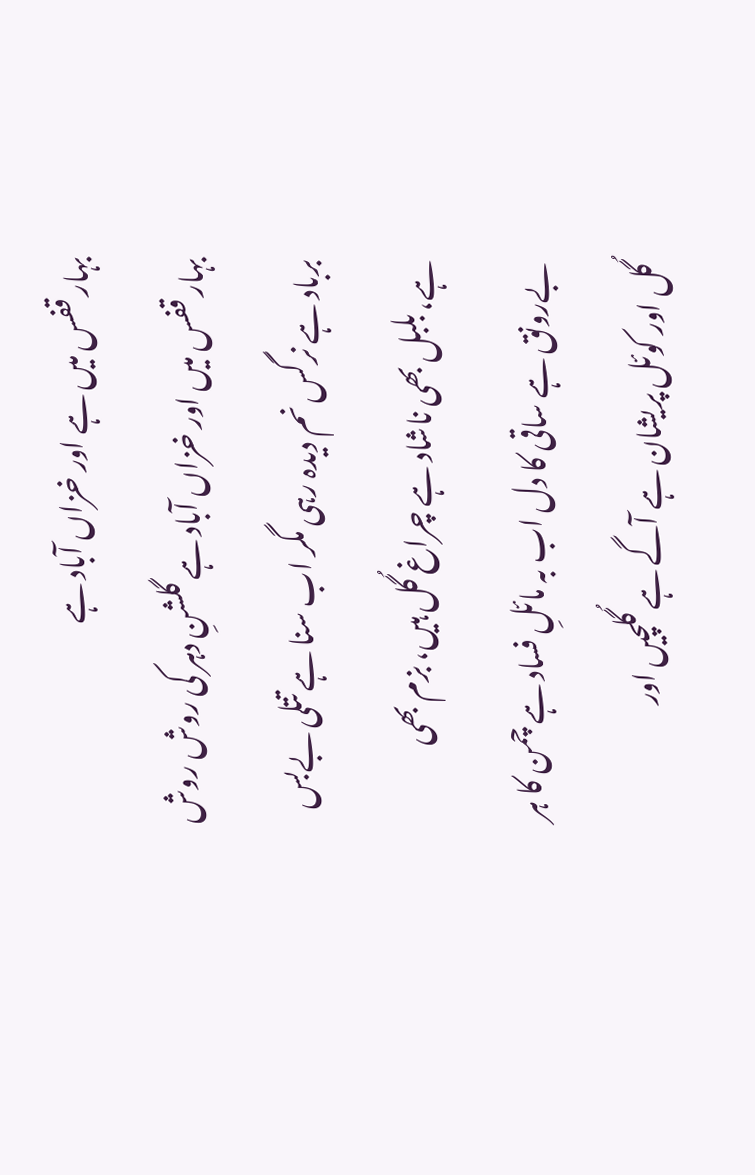بہار قفس میں ہے اور خزاں آباد ہے
بہار قفس میں اور خزاں آباد ہے گلشنِ دہر کی روش روش برباد ہے نرگس نم دیدہ رہی مگر اب سنا ہے تتلی بےبس ہے، بلبل بھی ناشاد ہے چراغ گُل ہیں، بزم بھی بےرونق ہے ساقی کا دل اب بہ مائلِ فساد ہے چمن کا ہر گُل اور کوئل پریشان ہے آگے ہے گُلچیں اور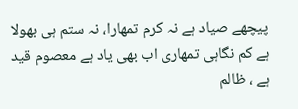پیچھے صیاد ہے نہ کرم تمھارا، نہ ستم ہی بھولا ہے کم نگاہی تمھاری اب بھی یاد ہے معصوم قید ہے ، ظالم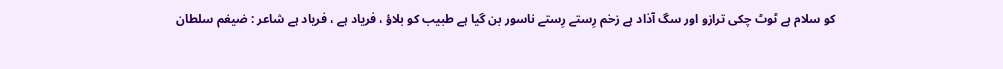کو سلام ہے ٹوٹ چکی ترازو اور سگ آذاد ہے زخم رِستے رِستے ناسور بن گیا ہے طبیب کو بلاؤ ، فریاد ہے ، فریاد ہے شاعر : ضیغم سلطان